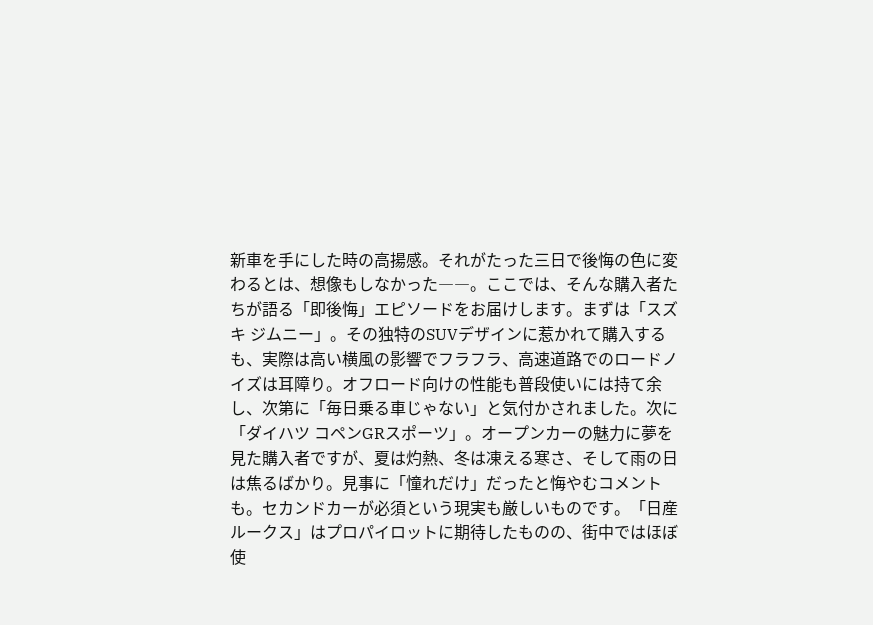新車を手にした時の高揚感。それがたった三日で後悔の色に変わるとは、想像もしなかった――。ここでは、そんな購入者たちが語る「即後悔」エピソードをお届けします。まずは「スズキ ジムニー」。その独特のSUVデザインに惹かれて購入するも、実際は高い横風の影響でフラフラ、高速道路でのロードノイズは耳障り。オフロード向けの性能も普段使いには持て余し、次第に「毎日乗る車じゃない」と気付かされました。次に「ダイハツ コペンGRスポーツ」。オープンカーの魅力に夢を見た購入者ですが、夏は灼熱、冬は凍える寒さ、そして雨の日は焦るばかり。見事に「憧れだけ」だったと悔やむコメントも。セカンドカーが必須という現実も厳しいものです。「日産ルークス」はプロパイロットに期待したものの、街中ではほぼ使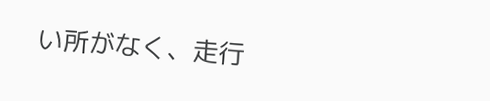い所がなく、走行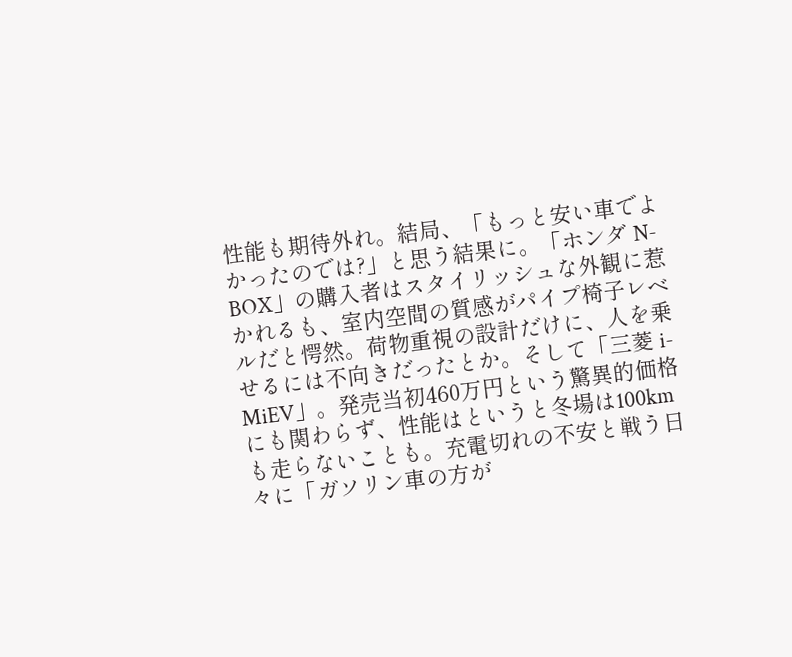性能も期待外れ。結局、「もっと安い車でよかったのでは?」と思う結果に。「ホンダ N-BOX」の購入者はスタイリッシュな外観に惹かれるも、室内空間の質感がパイプ椅子レベルだと愕然。荷物重視の設計だけに、人を乗せるには不向きだったとか。そして「三菱 i-MiEV」。発売当初460万円という驚異的価格にも関わらず、性能はというと冬場は100kmも走らないことも。充電切れの不安と戦う日々に「ガソリン車の方が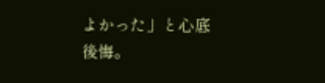よかった」と心底後悔。